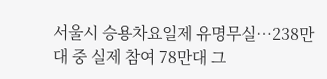서울시 승용차요일제 유명무실…238만대 중 실제 참여 78만대 그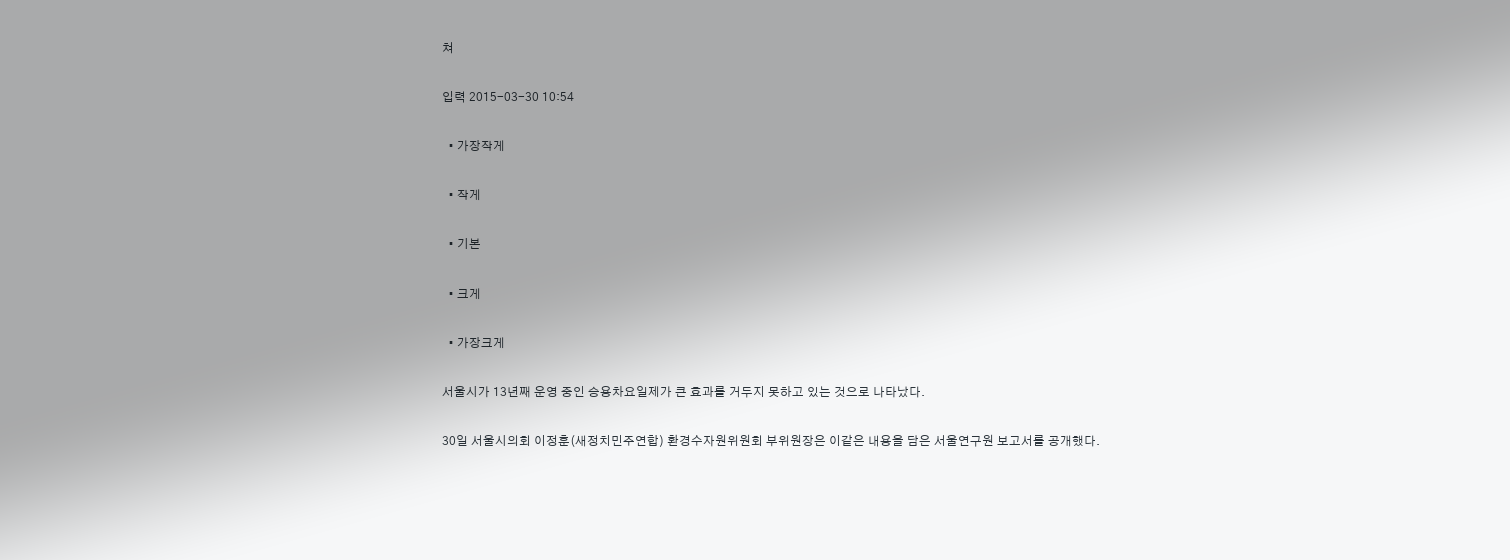쳐

입력 2015-03-30 10:54

  • 가장작게

  • 작게

  • 기본

  • 크게

  • 가장크게

서울시가 13년째 운영 중인 승용차요일제가 큰 효과를 거두지 못하고 있는 것으로 나타났다.

30일 서울시의회 이정훈(새정치민주연합) 환경수자원위원회 부위원장은 이같은 내용을 담은 서울연구원 보고서를 공개했다.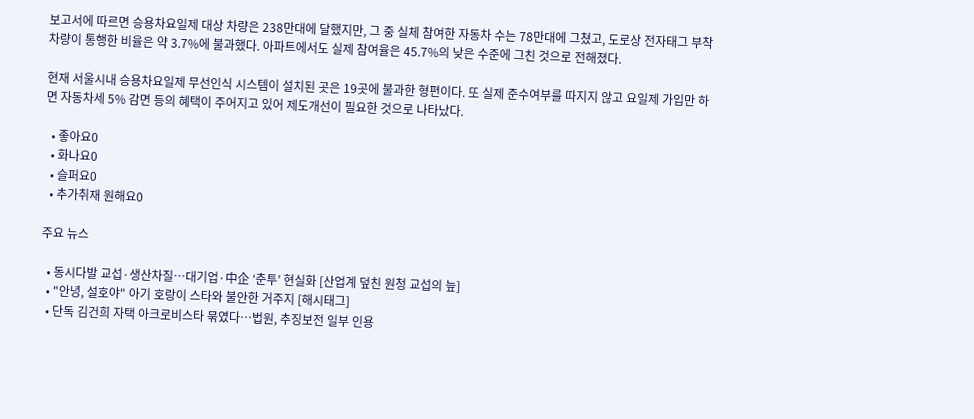보고서에 따르면 승용차요일제 대상 차량은 238만대에 달했지만, 그 중 실체 참여한 자동차 수는 78만대에 그쳤고, 도로상 전자태그 부착 차량이 통행한 비율은 약 3.7%에 불과했다. 아파트에서도 실제 참여율은 45.7%의 낮은 수준에 그친 것으로 전해졌다.

현재 서울시내 승용차요일제 무선인식 시스템이 설치된 곳은 19곳에 불과한 형편이다. 또 실제 준수여부를 따지지 않고 요일제 가입만 하면 자동차세 5% 감면 등의 혜택이 주어지고 있어 제도개선이 필요한 것으로 나타났다.

  • 좋아요0
  • 화나요0
  • 슬퍼요0
  • 추가취재 원해요0

주요 뉴스

  • 동시다발 교섭·생산차질…대기업·中企 ‘춘투’ 현실화 [산업계 덮친 원청 교섭의 늪]
  • "안녕, 설호야" 아기 호랑이 스타와 불안한 거주지 [해시태그]
  • 단독 김건희 자택 아크로비스타 묶였다…법원, 추징보전 일부 인용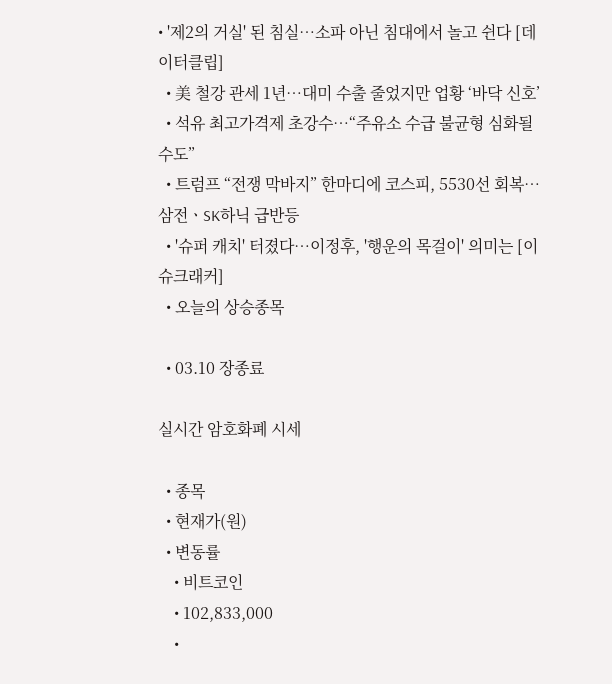• '제2의 거실' 된 침실…소파 아닌 침대에서 놀고 쉰다 [데이터클립]
  • 美 철강 관세 1년…대미 수출 줄었지만 업황 ‘바닥 신호’
  • 석유 최고가격제 초강수…“주유소 수급 불균형 심화될 수도”
  • 트럼프 “전쟁 막바지” 한마디에 코스피, 5530선 회복⋯삼전ㆍSK하닉 급반등
  • '슈퍼 캐치' 터졌다⋯이정후, '행운의 목걸이' 의미는 [이슈크래커]
  • 오늘의 상승종목

  • 03.10 장종료

실시간 암호화폐 시세

  • 종목
  • 현재가(원)
  • 변동률
    • 비트코인
    • 102,833,000
    •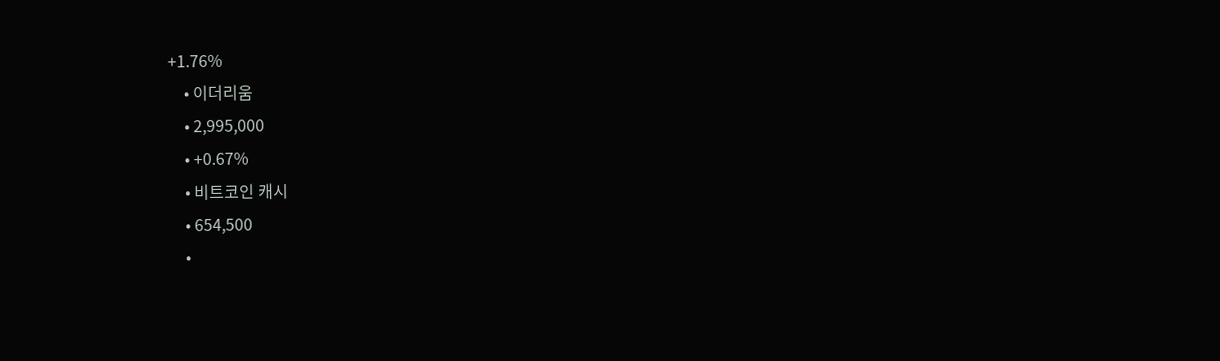+1.76%
    • 이더리움
    • 2,995,000
    • +0.67%
    • 비트코인 캐시
    • 654,500
    •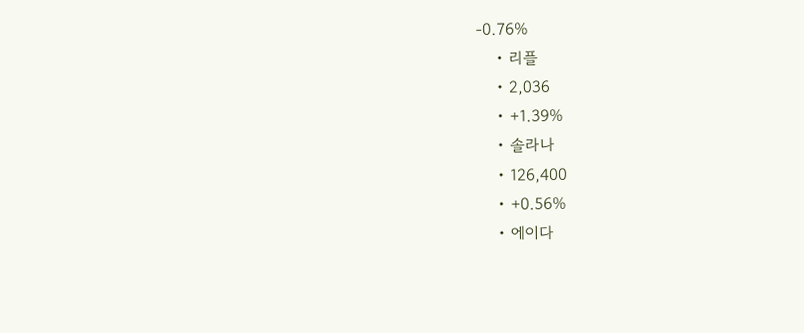-0.76%
    • 리플
    • 2,036
    • +1.39%
    • 솔라나
    • 126,400
    • +0.56%
    • 에이다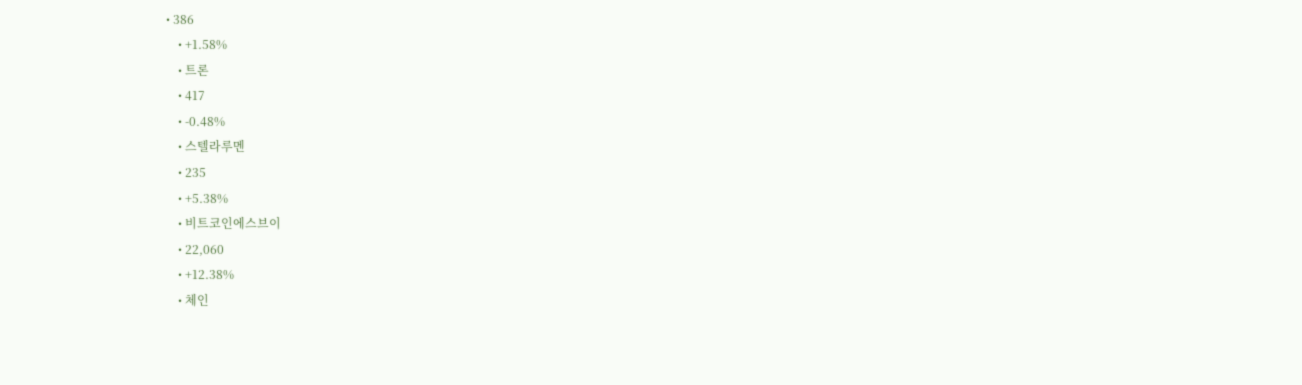• 386
    • +1.58%
    • 트론
    • 417
    • -0.48%
    • 스텔라루멘
    • 235
    • +5.38%
    • 비트코인에스브이
    • 22,060
    • +12.38%
    • 체인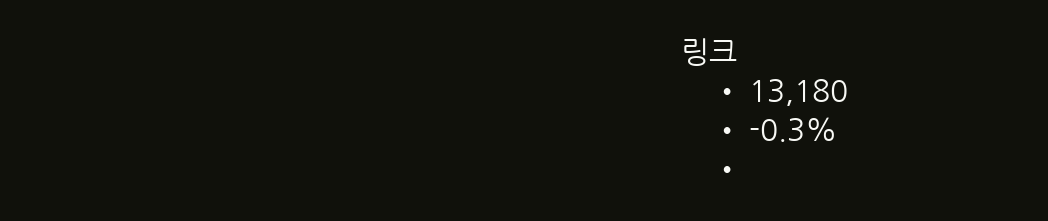링크
    • 13,180
    • -0.3%
    •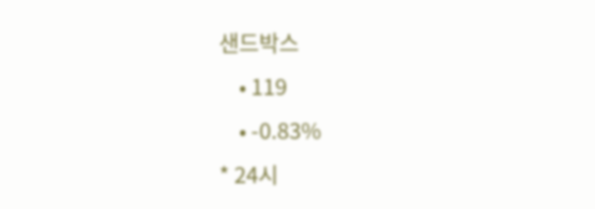샌드박스
    • 119
    • -0.83%
* 24시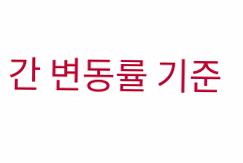간 변동률 기준